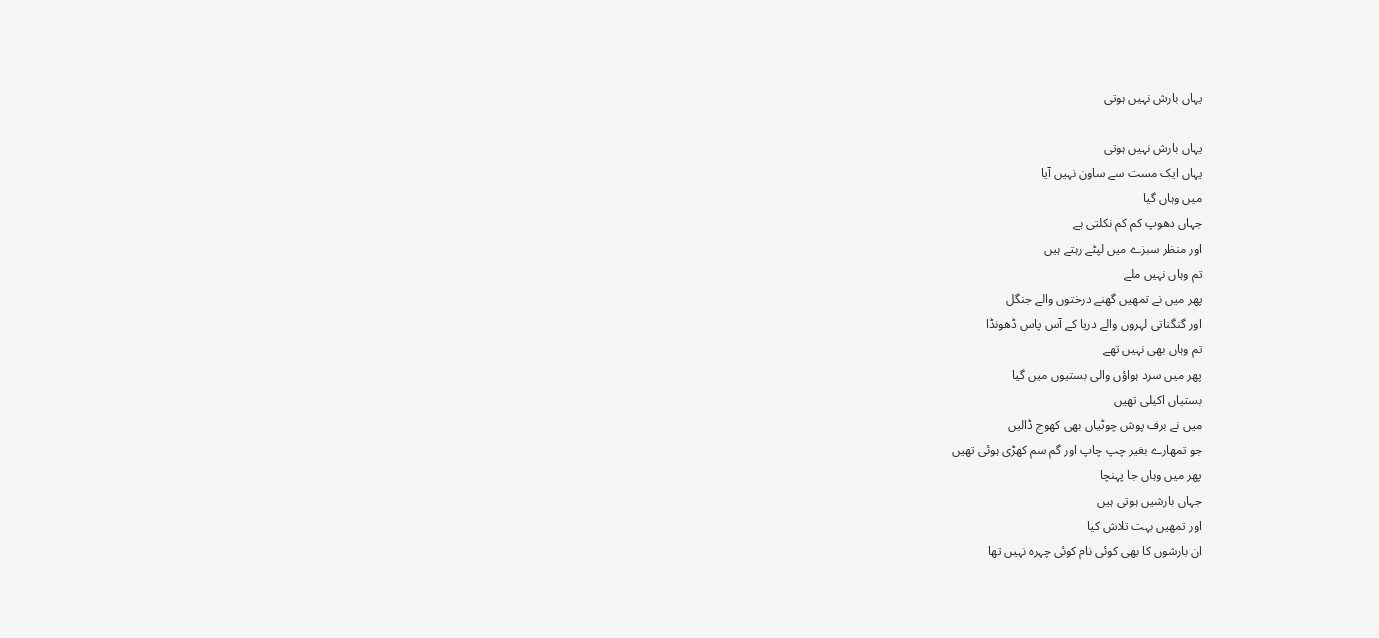یہاں بارش نہیں ہوتی

یہاں بارش نہیں ہوتی
یہاں ایک مست سے ساون نہیں آیا
میں وہاں گیا
جہاں دھوپ کم کم نکلتی ہے
اور منظر سبزے میں لپٹے رہتے ہیں
تم وہاں نہیں ملے
پھر میں نے تمھیں گھنے درختوں والے جنگل
اور گنگناتی لہروں والے دریا کے آس پاس ڈھونڈا
تم وہاں بھی نہیں تھے
پھر میں سرد ہواؤں والی بستیوں میں گیا
بستیاں اکیلی تھیں
میں نے برف پوش چوٹیاں بھی کھوج ڈالیں
جو تمھارے بغیر چپ چاپ اور گم سم کھڑی ہوئی تھیں
پھر میں وہاں جا پہنچا
جہاں بارشیں ہوتی ہیں
اور تمھیں بہت تلاش کیا
ان بارشوں کا بھی کوئی نام کوئی چہرہ نہیں تھا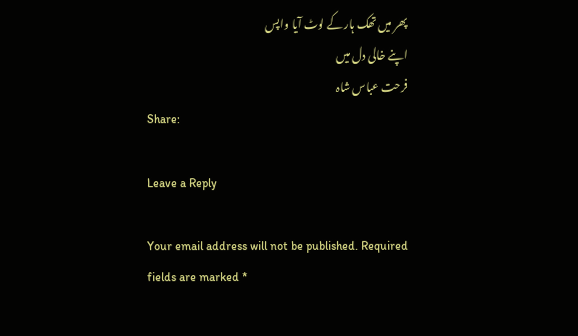پھر میں تھک ہار کے لوٹ آیا واپس
اپنے خالی دل میں
فرحت عباس شاہ
Share:

Leave a Reply

Your email address will not be published. Required fields are marked *